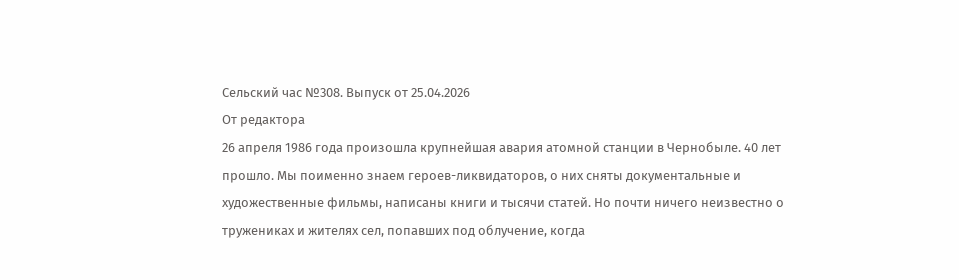Сельский час №308. Выпуск от 25.04.2026
От редактора
26 апреля 1986 года произошла крупнейшая авария атомной станции в Чернобыле. 40 лет прошло. Мы поименно знаем героев-ликвидаторов, о них сняты документальные и художественные фильмы, написаны книги и тысячи статей. Но почти ничего неизвестно о тружениках и жителях сел, попавших под облучение, когда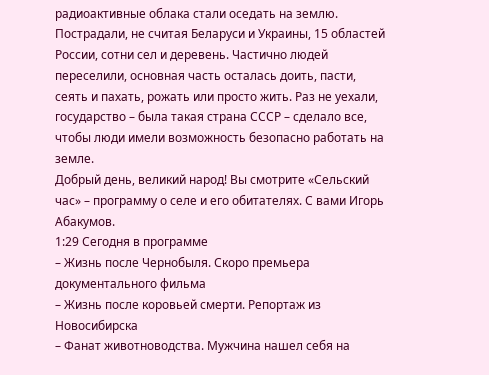радиоактивные облака стали оседать на землю. Пострадали, не считая Беларуси и Украины, 15 областей России, сотни сел и деревень. Частично людей переселили, основная часть осталась доить, пасти, сеять и пахать, рожать или просто жить. Раз не уехали, государство – была такая страна СССР – сделало все, чтобы люди имели возможность безопасно работать на земле.
Добрый день, великий народ! Вы смотрите «Сельский час» – программу о селе и его обитателях. С вами Игорь Абакумов.
1:29 Сегодня в программе
– Жизнь после Чернобыля. Скоро премьера документального фильма
– Жизнь после коровьей смерти. Репортаж из Новосибирска
– Фанат животноводства. Мужчина нашел себя на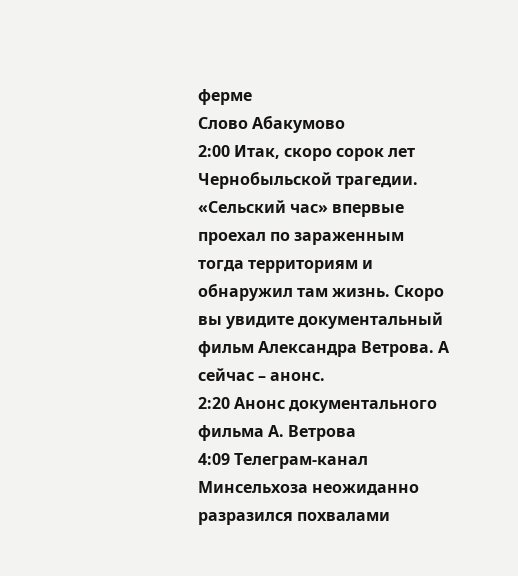ферме
Слово Абакумово
2:00 Итак, скоро сорок лет Чернобыльской трагедии. «Сельский час» впервые проехал по зараженным тогда территориям и обнаружил там жизнь. Скоро вы увидите документальный фильм Александра Ветрова. А сейчас – анонс.
2:20 Анонс документального фильма А. Ветрова
4:09 Телеграм-канал Минсельхоза неожиданно разразился похвалами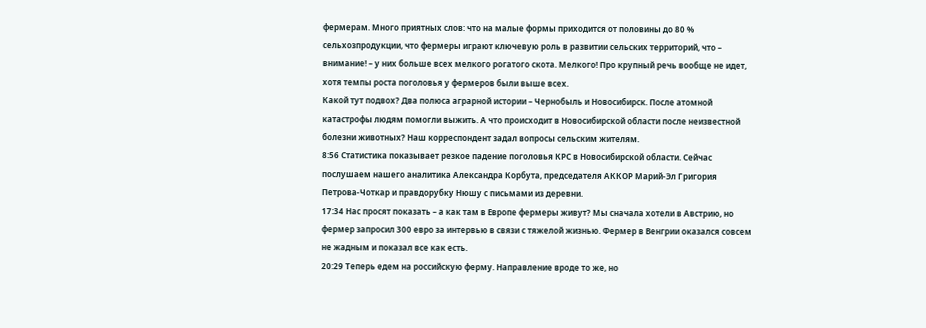фермерам. Много приятных слов: что на малые формы приходится от половины до 80 % сельхозпродукции, что фермеры играют ключевую роль в развитии сельских территорий, что – внимание! – у них больше всех мелкого рогатого скота. Мелкого! Про крупный речь вообще не идет, хотя темпы роста поголовья у фермеров были выше всех.
Какой тут подвох? Два полюса аграрной истории – Чернобыль и Новосибирск. После атомной катастрофы людям помогли выжить. А что происходит в Новосибирской области после неизвестной болезни животных? Наш корреспондент задал вопросы сельским жителям.
8:56 Статистика показывает резкое падение поголовья КРС в Новосибирской области. Сейчас послушаем нашего аналитика Александра Корбута, председателя АККОР Марий-Эл Григория Петрова-Чоткар и правдорубку Нюшу с письмами из деревни.
17:34 Нас просят показать – а как там в Европе фермеры живут? Мы сначала хотели в Австрию, но фермер запросил 300 евро за интервью в связи с тяжелой жизнью. Фермер в Венгрии оказался совсем не жадным и показал все как есть.
20:29 Теперь едем на российскую ферму. Направление вроде то же, но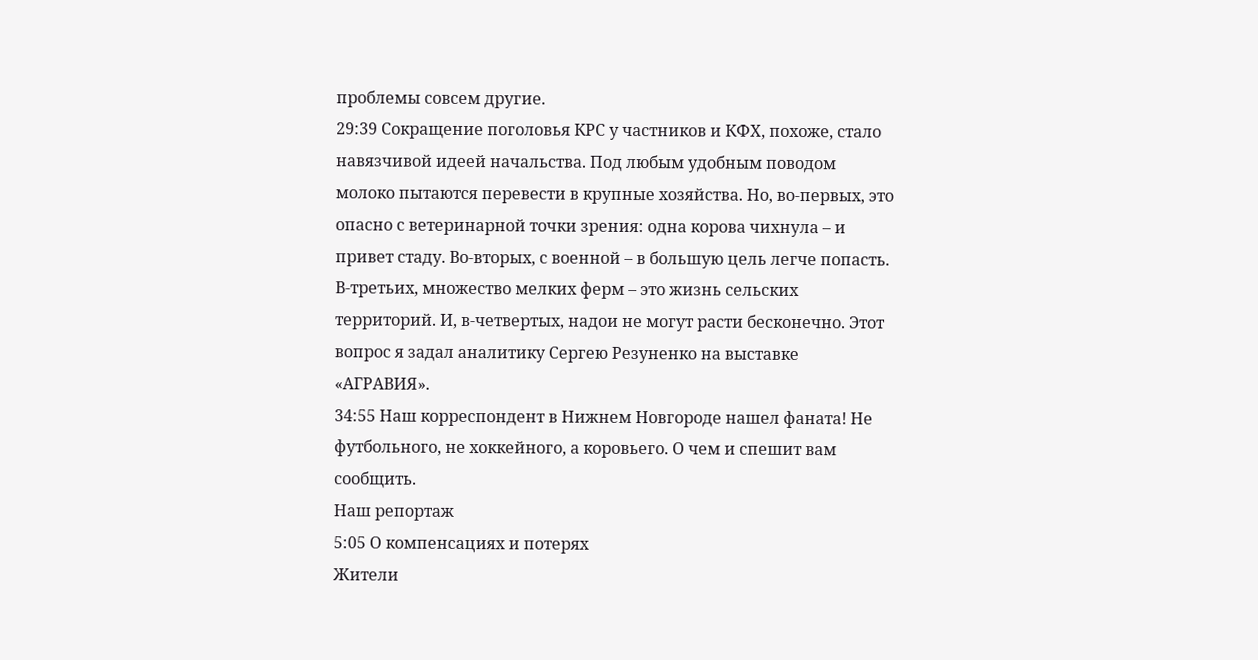проблемы совсем другие.
29:39 Сокращение поголовья КРС у частников и КФХ, похоже, стало навязчивой идеей начальства. Под любым удобным поводом молоко пытаются перевести в крупные хозяйства. Но, во-первых, это опасно с ветеринарной точки зрения: одна корова чихнула – и привет стаду. Во-вторых, с военной – в большую цель легче попасть. В-третьих, множество мелких ферм – это жизнь сельских территорий. И, в-четвертых, надои не могут расти бесконечно. Этот вопрос я задал аналитику Сергею Резуненко на выставке «АГРАВИЯ».
34:55 Наш корреспондент в Нижнем Новгороде нашел фаната! Не футбольного, не хоккейного, а коровьего. О чем и спешит вам сообщить.
Наш репортаж
5:05 О компенсациях и потерях
Жители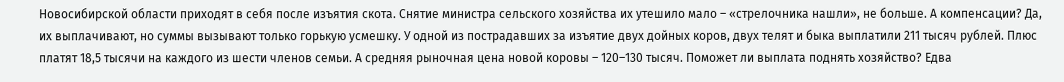Новосибирской области приходят в себя после изъятия скота. Снятие министра сельского хозяйства их утешило мало – «стрелочника нашли», не больше. А компенсации? Да, их выплачивают, но суммы вызывают только горькую усмешку. У одной из пострадавших за изъятие двух дойных коров, двух телят и быка выплатили 211 тысяч рублей. Плюс платят 18,5 тысячи на каждого из шести членов семьи. А средняя рыночная цена новой коровы – 120–130 тысяч. Поможет ли выплата поднять хозяйство? Едва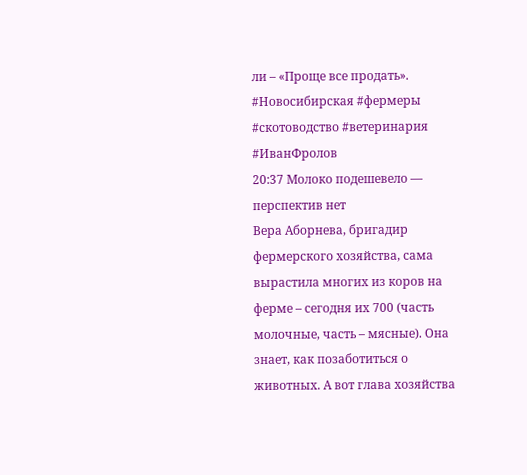ли – «Проще все продать».
#Новосибирская #фермеры #скотоводство #ветеринария #ИванФролов
20:37 Молоко подешевело — перспектив нет
Вера Аборнева, бригадир фермерского хозяйства, сама вырастила многих из коров на ферме – сегодня их 700 (часть молочные, часть – мясные). Она знает, как позаботиться о животных. А вот глава хозяйства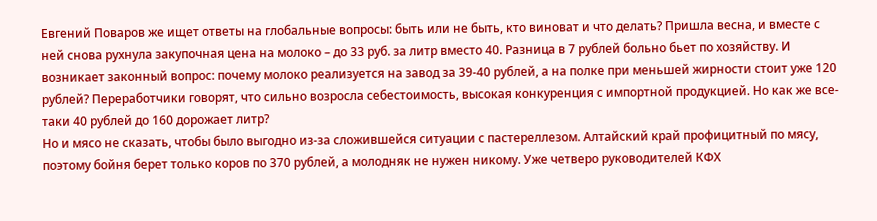Евгений Поваров же ищет ответы на глобальные вопросы: быть или не быть, кто виноват и что делать? Пришла весна, и вместе с ней снова рухнула закупочная цена на молоко – до 33 руб. за литр вместо 40. Разница в 7 рублей больно бьет по хозяйству. И возникает законный вопрос: почему молоко реализуется на завод за 39-40 рублей, а на полке при меньшей жирности стоит уже 120 рублей? Переработчики говорят, что сильно возросла себестоимость, высокая конкуренция с импортной продукцией. Но как же все-таки 40 рублей до 160 дорожает литр?
Но и мясо не сказать, чтобы было выгодно из-за сложившейся ситуации с пастереллезом. Алтайский край профицитный по мясу, поэтому бойня берет только коров по 370 рублей, а молодняк не нужен никому. Уже четверо руководителей КФХ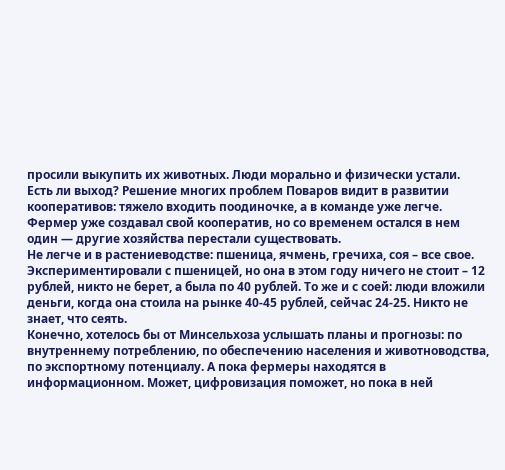просили выкупить их животных. Люди морально и физически устали.
Есть ли выход? Решение многих проблем Поваров видит в развитии кооперативов: тяжело входить поодиночке, а в команде уже легче. Фермер уже создавал свой кооператив, но со временем остался в нем один — другие хозяйства перестали существовать.
Не легче и в растениеводстве: пшеница, ячмень, гречиха, соя – все свое. Экспериментировали с пшеницей, но она в этом году ничего не стоит – 12 рублей, никто не берет, а была по 40 рублей. То же и с соей: люди вложили деньги, когда она стоила на рынке 40-45 рублей, сейчас 24-25. Никто не знает, что сеять.
Конечно, хотелось бы от Минсельхоза услышать планы и прогнозы: по внутреннему потреблению, по обеспечению населения и животноводства, по экспортному потенциалу. А пока фермеры находятся в информационном. Может, цифровизация поможет, но пока в ней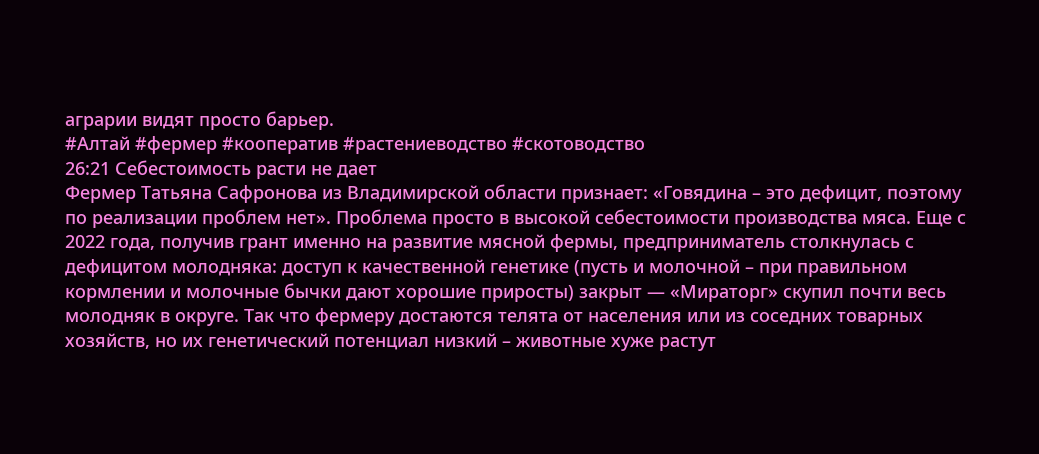аграрии видят просто барьер.
#Алтай #фермер #кооператив #растениеводство #скотоводство
26:21 Себестоимость расти не дает
Фермер Татьяна Сафронова из Владимирской области признает: «Говядина – это дефицит, поэтому по реализации проблем нет». Проблема просто в высокой себестоимости производства мяса. Еще с 2022 года, получив грант именно на развитие мясной фермы, предприниматель столкнулась с дефицитом молодняка: доступ к качественной генетике (пусть и молочной – при правильном кормлении и молочные бычки дают хорошие приросты) закрыт — «Мираторг» скупил почти весь молодняк в округе. Так что фермеру достаются телята от населения или из соседних товарных хозяйств, но их генетический потенциал низкий – животные хуже растут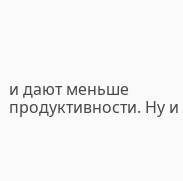и дают меньше продуктивности. Ну и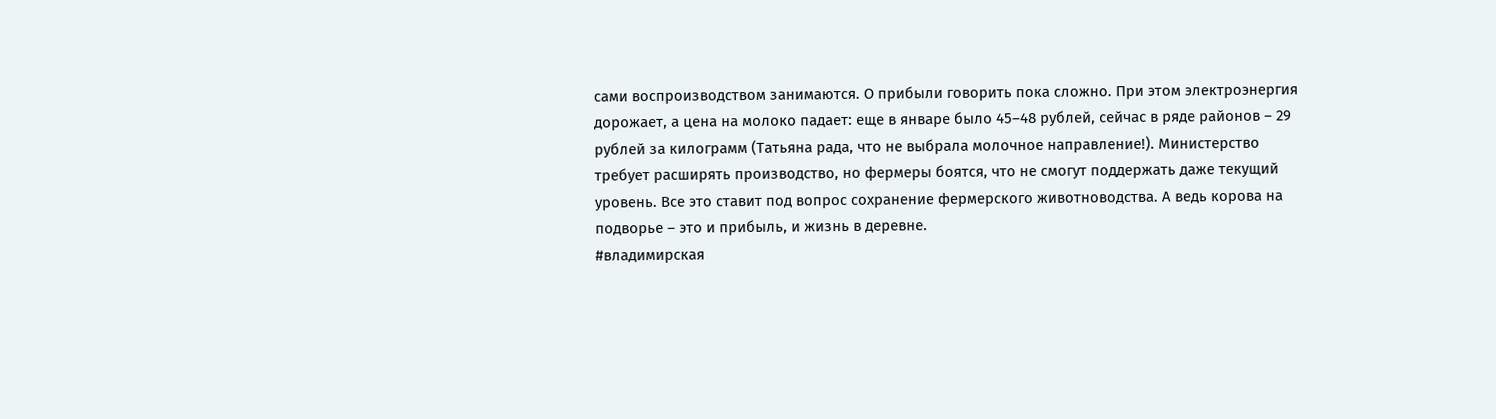сами воспроизводством занимаются. О прибыли говорить пока сложно. При этом электроэнергия дорожает, а цена на молоко падает: еще в январе было 45–48 рублей, сейчас в ряде районов – 29 рублей за килограмм (Татьяна рада, что не выбрала молочное направление!). Министерство требует расширять производство, но фермеры боятся, что не смогут поддержать даже текущий уровень. Все это ставит под вопрос сохранение фермерского животноводства. А ведь корова на подворье – это и прибыль, и жизнь в деревне.
#владимирская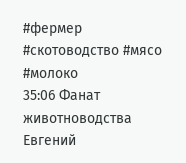#фермер #скотоводство #мясо #молоко
35:06 Фанат животноводства
Евгений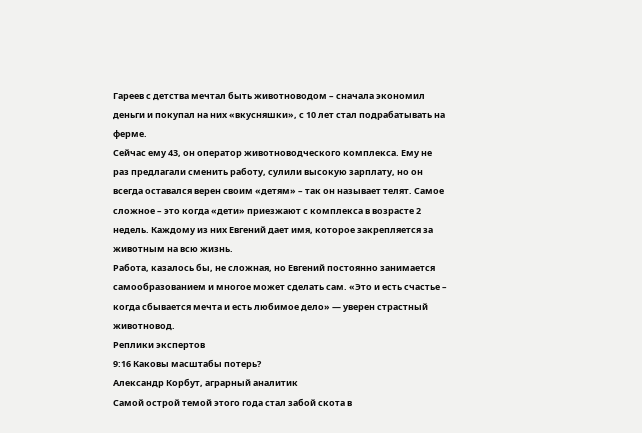Гареев с детства мечтал быть животноводом – сначала экономил деньги и покупал на них «вкусняшки», с 10 лет стал подрабатывать на ферме.
Сейчас ему 43, он оператор животноводческого комплекса. Ему не раз предлагали сменить работу, сулили высокую зарплату, но он всегда оставался верен своим «детям» – так он называет телят. Самое сложное – это когда «дети» приезжают с комплекса в возрасте 2 недель. Каждому из них Евгений дает имя, которое закрепляется за животным на всю жизнь.
Работа, казалось бы, не сложная, но Евгений постоянно занимается самообразованием и многое может сделать сам. «Это и есть счастье – когда сбывается мечта и есть любимое дело» — уверен страстный животновод.
Реплики экспертов
9:16 Каковы масштабы потерь?
Александр Корбут, аграрный аналитик
Самой острой темой этого года стал забой скота в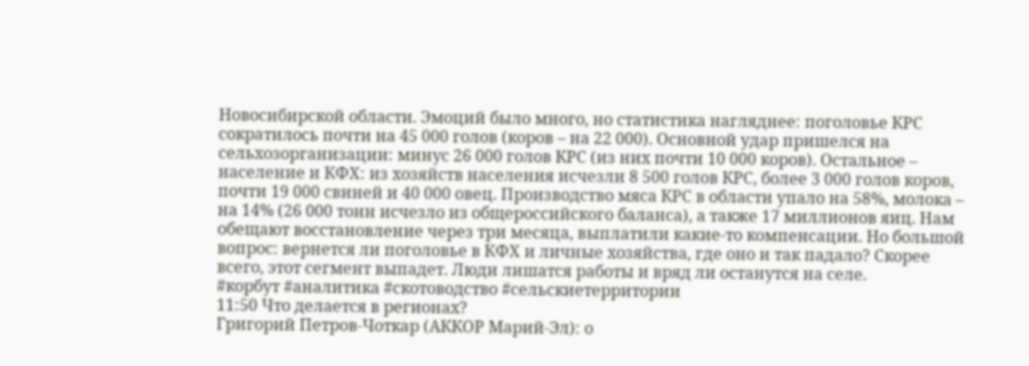Новосибирской области. Эмоций было много, но статистика нагляднее: поголовье КРС сократилось почти на 45 000 голов (коров – на 22 000). Основной удар пришелся на сельхозорганизации: минус 26 000 голов КРС (из них почти 10 000 коров). Остальное – население и КФХ: из хозяйств населения исчезли 8 500 голов КРС, более 3 000 голов коров, почти 19 000 свиней и 40 000 овец. Производство мяса КРС в области упало на 58%, молока – на 14% (26 000 тонн исчезло из общероссийского баланса), а также 17 миллионов яиц. Нам обещают восстановление через три месяца, выплатили какие-то компенсации. Но большой вопрос: вернется ли поголовье в КФХ и личные хозяйства, где оно и так падало? Скорее всего, этот сегмент выпадет. Люди лишатся работы и вряд ли останутся на селе.
#корбут #аналитика #скотоводство #сельскиетерритории
11:50 Что делается в регионах?
Григорий Петров-Чоткар (АККОР Марий-Эл): о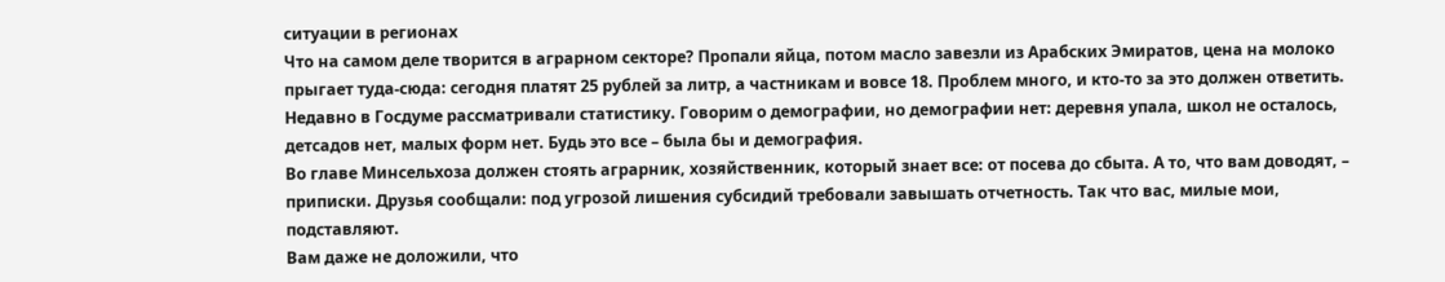ситуации в регионах
Что на самом деле творится в аграрном секторе? Пропали яйца, потом масло завезли из Арабских Эмиратов, цена на молоко прыгает туда-сюда: сегодня платят 25 рублей за литр, а частникам и вовсе 18. Проблем много, и кто-то за это должен ответить. Недавно в Госдуме рассматривали статистику. Говорим о демографии, но демографии нет: деревня упала, школ не осталось, детсадов нет, малых форм нет. Будь это все – была бы и демография.
Во главе Минсельхоза должен стоять аграрник, хозяйственник, который знает все: от посева до сбыта. А то, что вам доводят, – приписки. Друзья сообщали: под угрозой лишения субсидий требовали завышать отчетность. Так что вас, милые мои, подставляют.
Вам даже не доложили, что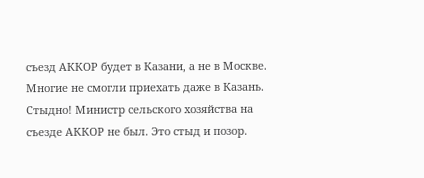съезд АККОР будет в Казани, а не в Москве. Многие не смогли приехать даже в Казань. Стыдно! Министр сельского хозяйства на съезде АККОР не был. Это стыд и позор.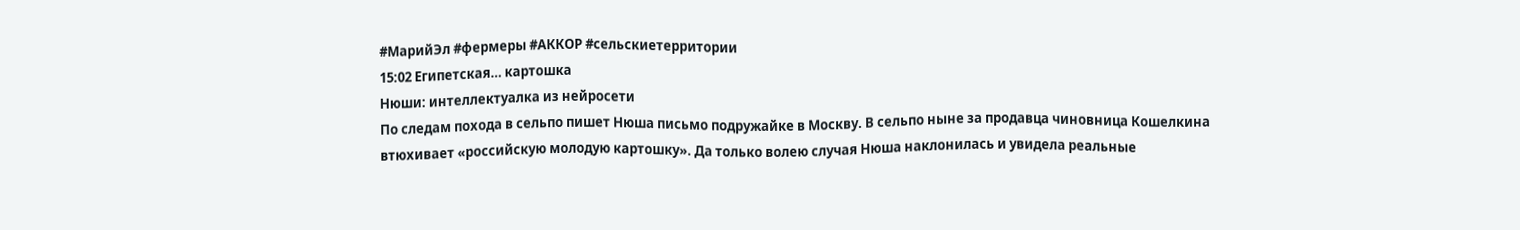#МарийЭл #фермеры #АККОР #сельскиетерритории
15:02 Египетская… картошка
Нюши: интеллектуалка из нейросети
По следам похода в сельпо пишет Нюша письмо подружайке в Москву. В сельпо ныне за продавца чиновница Кошелкина втюхивает «российскую молодую картошку». Да только волею случая Нюша наклонилась и увидела реальные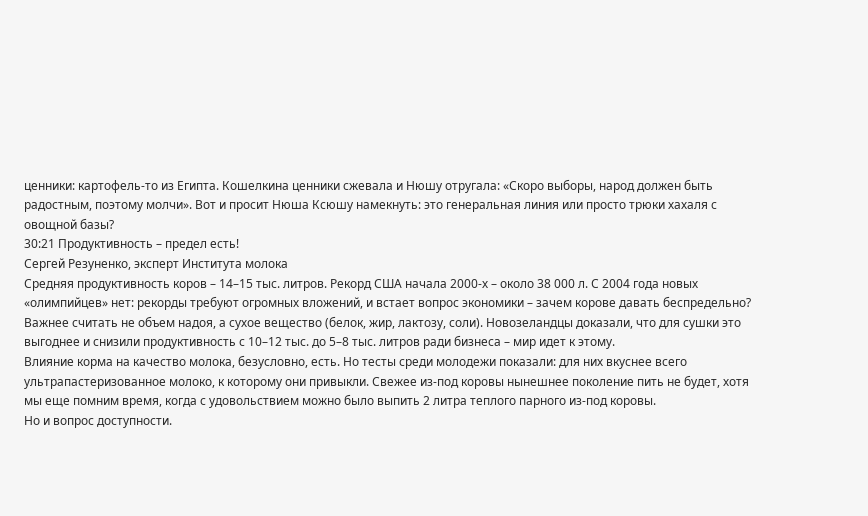ценники: картофель-то из Египта. Кошелкина ценники сжевала и Нюшу отругала: «Скоро выборы, народ должен быть радостным, поэтому молчи». Вот и просит Нюша Ксюшу намекнуть: это генеральная линия или просто трюки хахаля с овощной базы?
30:21 Продуктивность – предел есть!
Сергей Резуненко, эксперт Института молока
Средняя продуктивность коров – 14–15 тыс. литров. Рекорд США начала 2000-х – около 38 000 л. С 2004 года новых «олимпийцев» нет: рекорды требуют огромных вложений, и встает вопрос экономики – зачем корове давать беспредельно? Важнее считать не объем надоя, а сухое вещество (белок, жир, лактозу, соли). Новозеландцы доказали, что для сушки это выгоднее и снизили продуктивность с 10–12 тыс. до 5–8 тыс. литров ради бизнеса – мир идет к этому.
Влияние корма на качество молока, безусловно, есть. Но тесты среди молодежи показали: для них вкуснее всего ультрапастеризованное молоко, к которому они привыкли. Свежее из-под коровы нынешнее поколение пить не будет, хотя мы еще помним время, когда с удовольствием можно было выпить 2 литра теплого парного из-под коровы.
Но и вопрос доступности.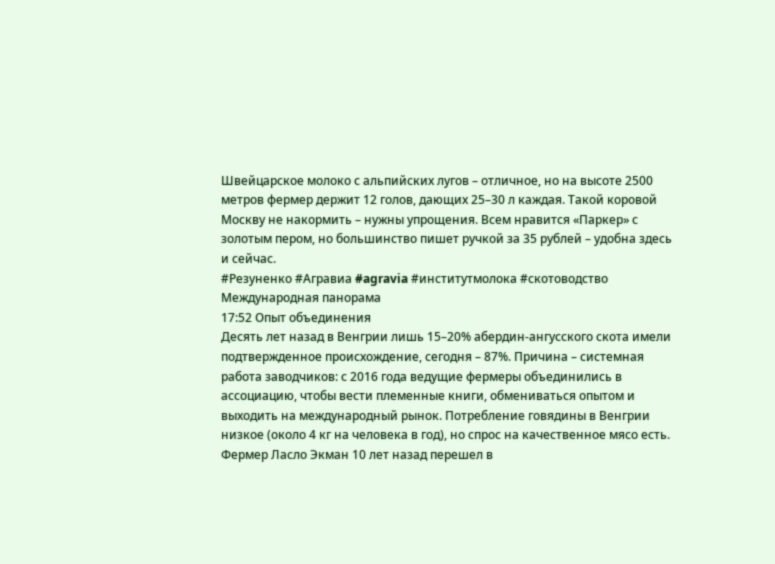Швейцарское молоко с альпийских лугов – отличное, но на высоте 2500 метров фермер держит 12 голов, дающих 25–30 л каждая. Такой коровой Москву не накормить – нужны упрощения. Всем нравится «Паркер» с золотым пером, но большинство пишет ручкой за 35 рублей – удобна здесь и сейчас.
#Резуненко #Агравиа #agravia #институтмолока #скотоводство
Международная панорама
17:52 Опыт объединения
Десять лет назад в Венгрии лишь 15–20% абердин-ангусского скота имели подтвержденное происхождение, сегодня – 87%. Причина – системная работа заводчиков: с 2016 года ведущие фермеры объединились в ассоциацию, чтобы вести племенные книги, обмениваться опытом и выходить на международный рынок. Потребление говядины в Венгрии низкое (около 4 кг на человека в год), но спрос на качественное мясо есть. Фермер Ласло Экман 10 лет назад перешел в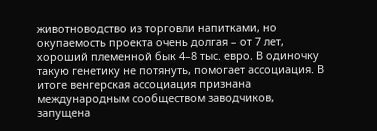животноводство из торговли напитками, но окупаемость проекта очень долгая – от 7 лет, хороший племенной бык 4–8 тыс. евро. В одиночку такую генетику не потянуть, помогает ассоциация. В итоге венгерская ассоциация признана международным сообществом заводчиков, запущена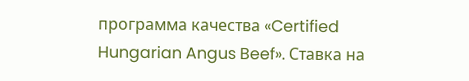программа качества «Certified Hungarian Angus Beef». Ставка на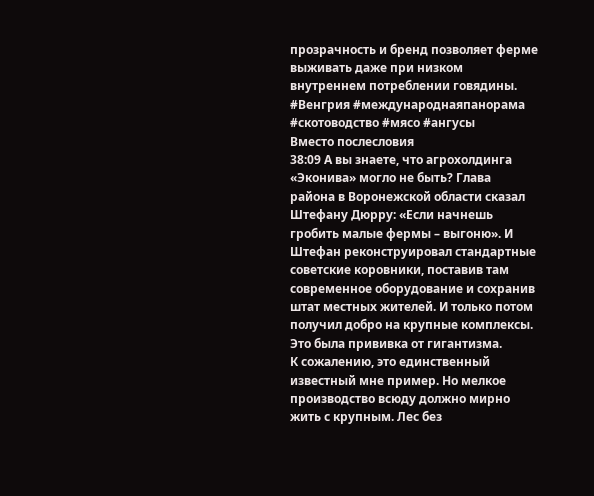прозрачность и бренд позволяет ферме выживать даже при низком внутреннем потреблении говядины.
#Венгрия #международнаяпанорама #скотоводство #мясо #ангусы
Вместо послесловия
38:09 А вы знаете, что агрохолдинга «Эконива» могло не быть? Глава района в Воронежской области сказал Штефану Дюрру: «Если начнешь гробить малые фермы – выгоню». И Штефан реконструировал стандартные советские коровники, поставив там современное оборудование и сохранив штат местных жителей. И только потом получил добро на крупные комплексы. Это была прививка от гигантизма.
К сожалению, это единственный известный мне пример. Но мелкое производство всюду должно мирно жить с крупным. Лес без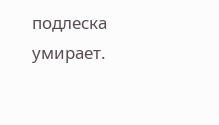подлеска умирает.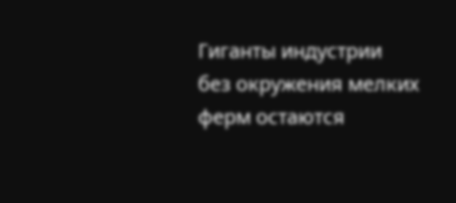Гиганты индустрии без окружения мелких ферм остаются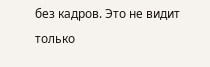без кадров. Это не видит только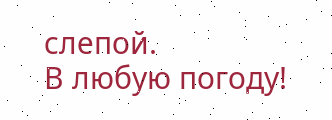слепой.
В любую погоду!